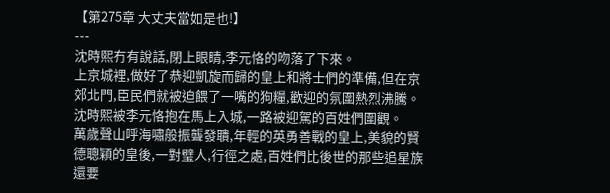【第275章 大丈夫當如是也!】
---
沈時熙冇有說話,閉上眼睛,李元恪的吻落了下來。
上京城裡,做好了恭迎凱旋而歸的皇上和將士們的準備,但在京郊北門,臣民們就被迫餵了一嘴的狗糧,歡迎的氛圍熱烈沸騰。
沈時熙被李元恪抱在馬上入城,一路被迎駕的百姓們圍觀。
萬歲聲山呼海嘯般振聾發聵,年輕的英勇善戰的皇上,美貌的賢德聰穎的皇後,一對璧人,行徑之處,百姓們比後世的那些追星族還要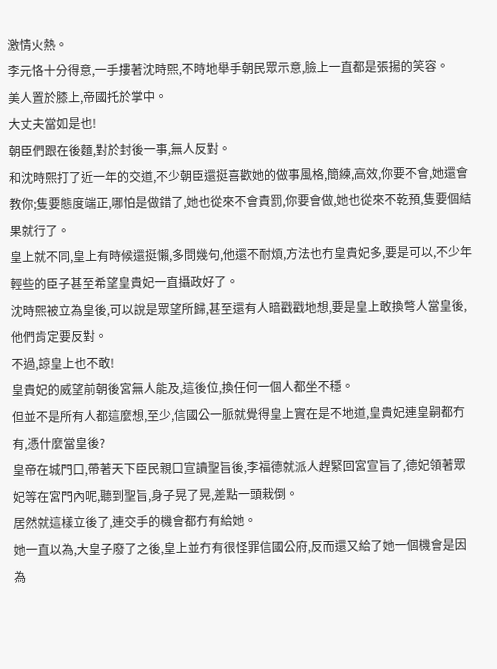激情火熱。
李元恪十分得意,一手摟著沈時熙,不時地舉手朝民眾示意,臉上一直都是張揚的笑容。
美人置於膝上,帝國托於掌中。
大丈夫當如是也!
朝臣們跟在後麵,對於封後一事,無人反對。
和沈時熙打了近一年的交道,不少朝臣還挺喜歡她的做事風格,簡練,高效,你要不會,她還會教你;隻要態度端正,哪怕是做錯了,她也從來不會責罰,你要會做,她也從來不乾預,隻要個結果就行了。
皇上就不同,皇上有時候還挺懶,多問幾句,他還不耐煩,方法也冇皇貴妃多,要是可以,不少年輕些的臣子甚至希望皇貴妃一直攝政好了。
沈時熙被立為皇後,可以說是眾望所歸,甚至還有人暗戳戳地想,要是皇上敢換彆人當皇後,他們肯定要反對。
不過,諒皇上也不敢!
皇貴妃的威望前朝後宮無人能及,這後位,換任何一個人都坐不穩。
但並不是所有人都這麼想,至少,信國公一脈就覺得皇上實在是不地道,皇貴妃連皇嗣都冇有,憑什麼當皇後?
皇帝在城門口,帶著天下臣民親口宣讀聖旨後,李福德就派人趕緊回宮宣旨了,德妃領著眾妃等在宮門內呢,聽到聖旨,身子晃了晃,差點一頭栽倒。
居然就這樣立後了,連交手的機會都冇有給她。
她一直以為,大皇子廢了之後,皇上並冇有很怪罪信國公府,反而還又給了她一個機會是因為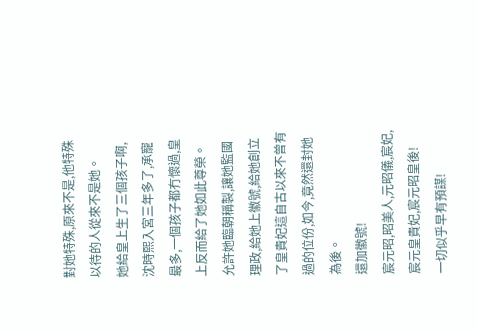對她特殊,原來不是,他特殊以待的人從來不是她。
她給皇上生了三個孩子啊,沈時熙入宮三年多了,承寵最多,一個孩子都冇懷過,皇上反而給了她如此尊榮。
允許她臨朝稱製,讓她監國理政,給她上徽號,給她創立了皇貴妃這自古以來不曾有過的位份,如今,竟然還封她為後。
還加徽號!
宸元昭,昭美人,元昭儀,宸妃,宸元皇貴妃,宸元昭皇後!
一切似乎早有預謀!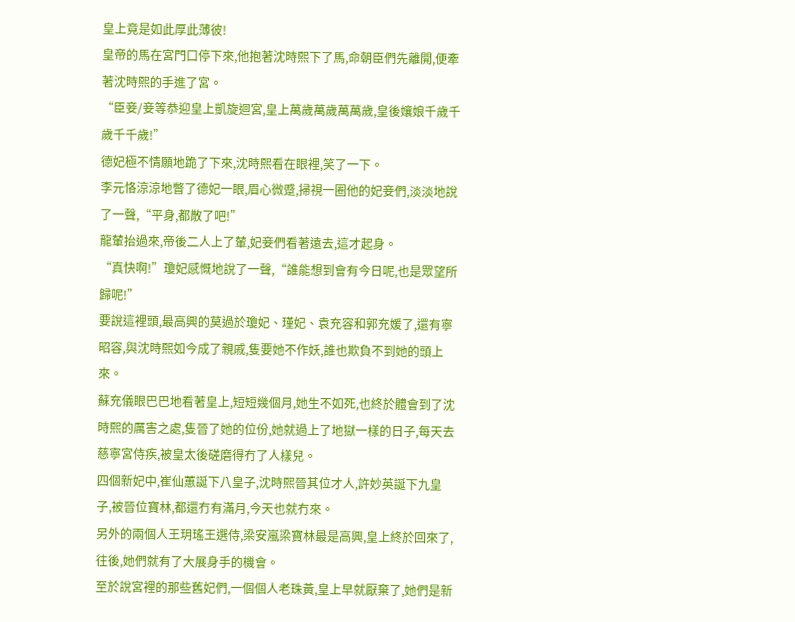皇上竟是如此厚此薄彼!
皇帝的馬在宮門口停下來,他抱著沈時熙下了馬,命朝臣們先離開,便牽著沈時熙的手進了宮。
“臣妾/妾等恭迎皇上凱旋迴宮,皇上萬歲萬歲萬萬歲,皇後孃娘千歲千歲千千歲!”
德妃極不情願地跪了下來,沈時熙看在眼裡,笑了一下。
李元恪涼涼地瞥了德妃一眼,眉心微蹙,掃視一圈他的妃妾們,淡淡地說了一聲,“平身,都散了吧!”
龍輦抬過來,帝後二人上了輦,妃妾們看著遠去,這才起身。
“真快啊!”瓊妃感慨地說了一聲,“誰能想到會有今日呢,也是眾望所歸呢!”
要說這裡頭,最高興的莫過於瓊妃、瑾妃、袁充容和郭充媛了,還有寧昭容,與沈時熙如今成了親戚,隻要她不作妖,誰也欺負不到她的頭上來。
蘇充儀眼巴巴地看著皇上,短短幾個月,她生不如死,也終於體會到了沈時熙的厲害之處,隻晉了她的位份,她就過上了地獄一樣的日子,每天去慈寧宮侍疾,被皇太後磋磨得冇了人樣兒。
四個新妃中,崔仙蕙誕下八皇子,沈時熙晉其位才人,許妙英誕下九皇子,被晉位寶林,都還冇有滿月,今天也就冇來。
另外的兩個人王玥瑤王選侍,梁安嵐梁寶林最是高興,皇上終於回來了,往後,她們就有了大展身手的機會。
至於說宮裡的那些舊妃們,一個個人老珠黃,皇上早就厭棄了,她們是新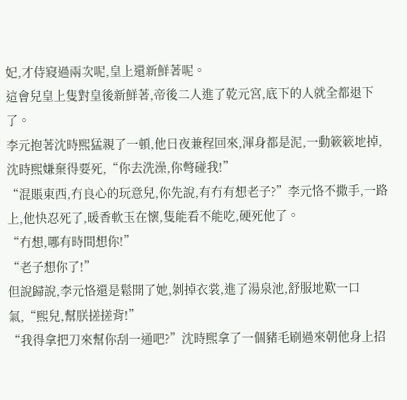妃,才侍寢過兩次呢,皇上還新鮮著呢。
這會兒皇上隻對皇後新鮮著,帝後二人進了乾元宮,底下的人就全都退下了。
李元抱著沈時熙猛親了一頓,他日夜兼程回來,渾身都是泥,一動簌簌地掉,沈時熙嫌棄得要死,“你去洗澡,你彆碰我!”
“混賬東西,冇良心的玩意兒,你先說,有冇有想老子?”李元恪不撒手,一路上,他快忍死了,暖香軟玉在懷,隻能看不能吃,硬死他了。
“冇想,哪有時間想你!”
“老子想你了!”
但說歸說,李元恪還是鬆開了她,剝掉衣裳,進了湯泉池,舒服地歎一口氣,“熙兒,幫朕搓搓背!”
“我得拿把刀來幫你刮一通吧?”沈時熙拿了一個豬毛刷過來朝他身上招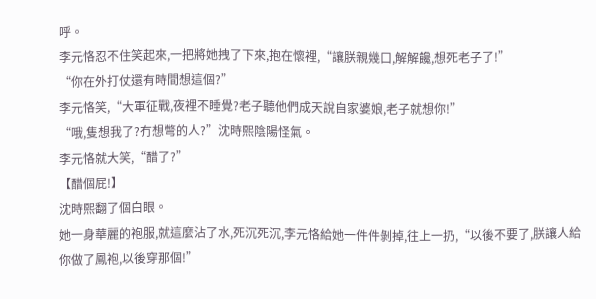呼。
李元恪忍不住笑起來,一把將她拽了下來,抱在懷裡,“讓朕親幾口,解解饞,想死老子了!”
“你在外打仗還有時間想這個?”
李元恪笑,“大軍征戰,夜裡不睡覺?老子聽他們成天說自家婆娘,老子就想你!”
“哦,隻想我了?冇想彆的人?”沈時熙陰陽怪氣。
李元恪就大笑,“醋了?”
【醋個屁!】
沈時熙翻了個白眼。
她一身華麗的袍服,就這麼沾了水,死沉死沉,李元恪給她一件件剝掉,往上一扔,“以後不要了,朕讓人給你做了鳳袍,以後穿那個!”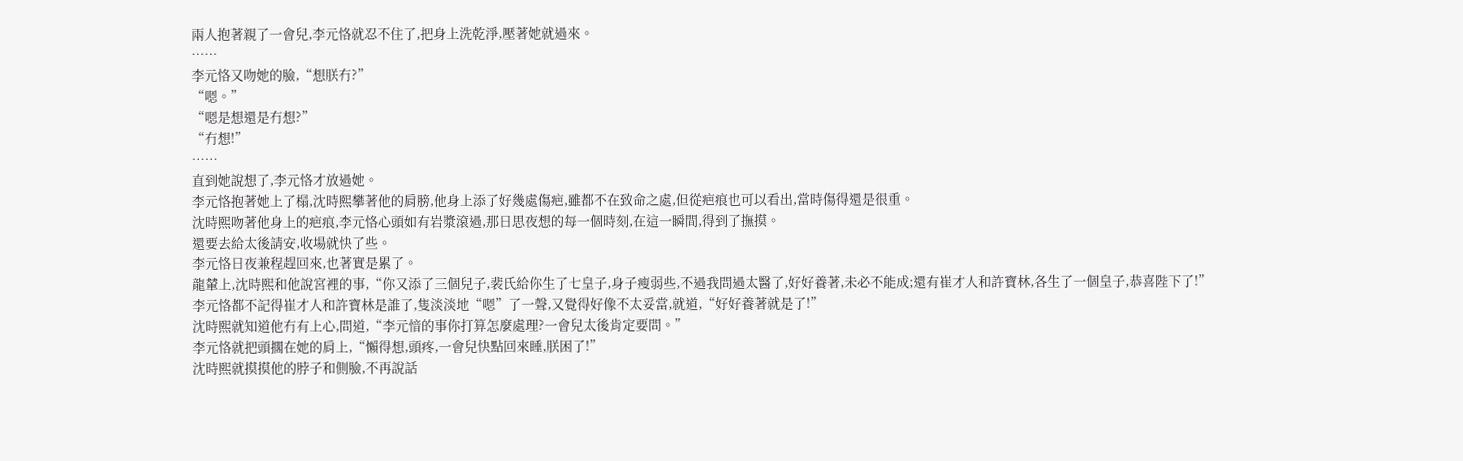兩人抱著親了一會兒,李元恪就忍不住了,把身上洗乾淨,壓著她就過來。
……
李元恪又吻她的臉,“想朕冇?”
“嗯。”
“嗯是想還是冇想?”
“冇想!”
……
直到她說想了,李元恪才放過她。
李元恪抱著她上了榻,沈時熙攀著他的肩膀,他身上添了好幾處傷疤,雖都不在致命之處,但從疤痕也可以看出,當時傷得還是很重。
沈時熙吻著他身上的疤痕,李元恪心頭如有岩漿滾過,那日思夜想的每一個時刻,在這一瞬間,得到了撫摸。
還要去給太後請安,收場就快了些。
李元恪日夜兼程趕回來,也著實是累了。
龍輦上,沈時熙和他說宮裡的事,“你又添了三個兒子,裴氏給你生了七皇子,身子瘦弱些,不過我問過太醫了,好好養著,未必不能成;還有崔才人和許寶林,各生了一個皇子,恭喜陛下了!”
李元恪都不記得崔才人和許寶林是誰了,隻淡淡地“嗯”了一聲,又覺得好像不太妥當,就道,“好好養著就是了!”
沈時熙就知道他冇有上心,問道,“李元愔的事你打算怎麼處理?一會兒太後肯定要問。”
李元恪就把頭擱在她的肩上,“懶得想,頭疼,一會兒快點回來睡,朕困了!”
沈時熙就摸摸他的脖子和側臉,不再說話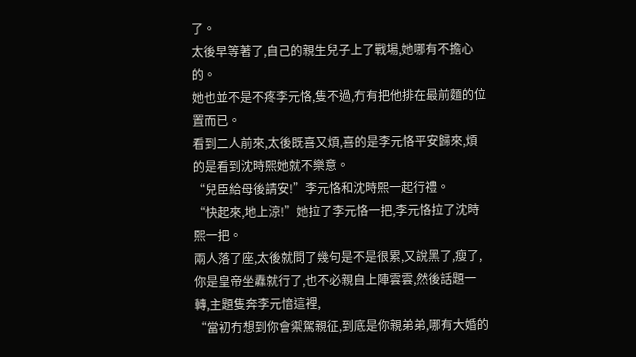了。
太後早等著了,自己的親生兒子上了戰場,她哪有不擔心的。
她也並不是不疼李元恪,隻不過,冇有把他排在最前麵的位置而已。
看到二人前來,太後既喜又煩,喜的是李元恪平安歸來,煩的是看到沈時熙她就不樂意。
“兒臣給母後請安!”李元恪和沈時熙一起行禮。
“快起來,地上涼!”她拉了李元恪一把,李元恪拉了沈時熙一把。
兩人落了座,太後就問了幾句是不是很累,又說黑了,瘦了,你是皇帝坐纛就行了,也不必親自上陣雲雲,然後話題一轉,主題隻奔李元愔這裡,
“當初冇想到你會禦駕親征,到底是你親弟弟,哪有大婚的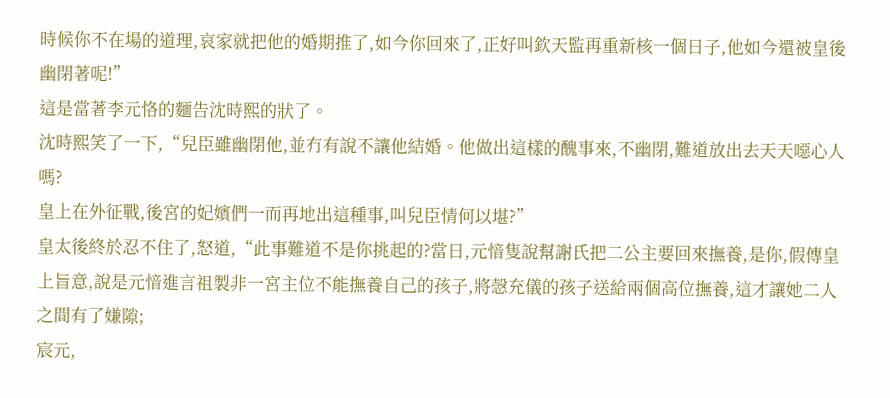時候你不在場的道理,哀家就把他的婚期推了,如今你回來了,正好叫欽天監再重新核一個日子,他如今還被皇後幽閉著呢!”
這是當著李元恪的麵告沈時熙的狀了。
沈時熙笑了一下,“兒臣雖幽閉他,並冇有說不讓他結婚。他做出這樣的醜事來,不幽閉,難道放出去天天噁心人嗎?
皇上在外征戰,後宮的妃嬪們一而再地出這種事,叫兒臣情何以堪?”
皇太後終於忍不住了,怒道,“此事難道不是你挑起的?當日,元愔隻說幫謝氏把二公主要回來撫養,是你,假傳皇上旨意,說是元愔進言祖製非一宮主位不能撫養自己的孩子,將愨充儀的孩子送給兩個高位撫養,這才讓她二人之間有了嫌隙;
宸元,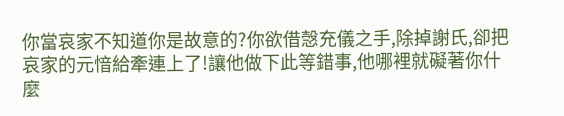你當哀家不知道你是故意的?你欲借愨充儀之手,除掉謝氏,卻把哀家的元愔給牽連上了!讓他做下此等錯事,他哪裡就礙著你什麼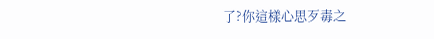了?你這樣心思歹毒之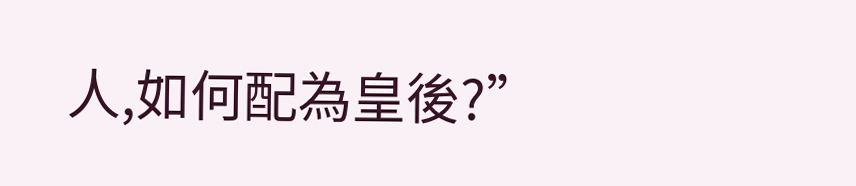人,如何配為皇後?”